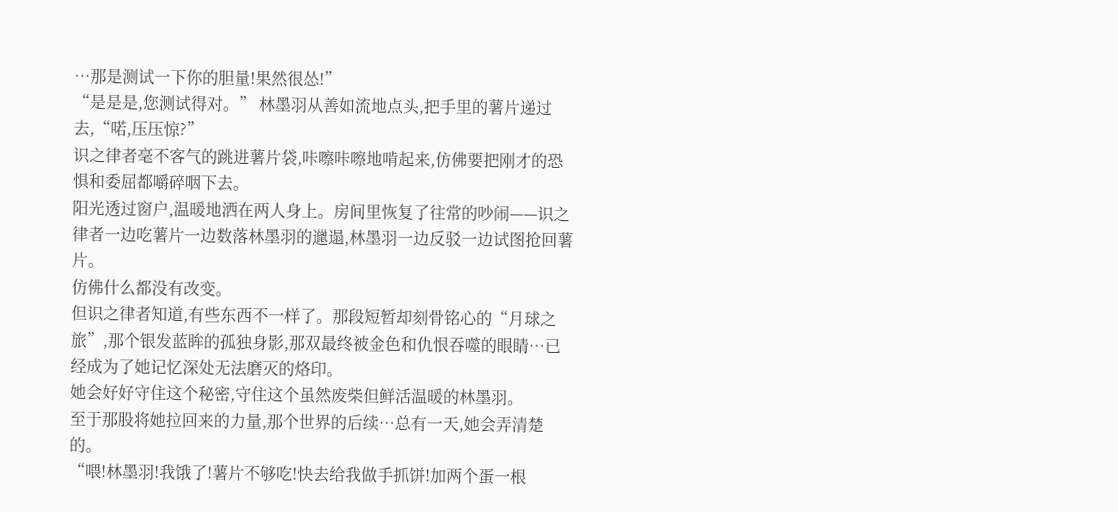…那是测试一下你的胆量!果然很怂!”
“是是是,您测试得对。” 林墨羽从善如流地点头,把手里的薯片递过去,“喏,压压惊?”
识之律者毫不客气的跳进薯片袋,咔嚓咔嚓地啃起来,仿佛要把刚才的恐惧和委屈都嚼碎咽下去。
阳光透过窗户,温暖地洒在两人身上。房间里恢复了往常的吵闹——识之律者一边吃薯片一边数落林墨羽的邋遢,林墨羽一边反驳一边试图抢回薯片。
仿佛什么都没有改变。
但识之律者知道,有些东西不一样了。那段短暂却刻骨铭心的“月球之旅”,那个银发蓝眸的孤独身影,那双最终被金色和仇恨吞噬的眼睛…已经成为了她记忆深处无法磨灭的烙印。
她会好好守住这个秘密,守住这个虽然废柴但鲜活温暖的林墨羽。
至于那股将她拉回来的力量,那个世界的后续…总有一天,她会弄清楚的。
“喂!林墨羽!我饿了!薯片不够吃!快去给我做手抓饼!加两个蛋一根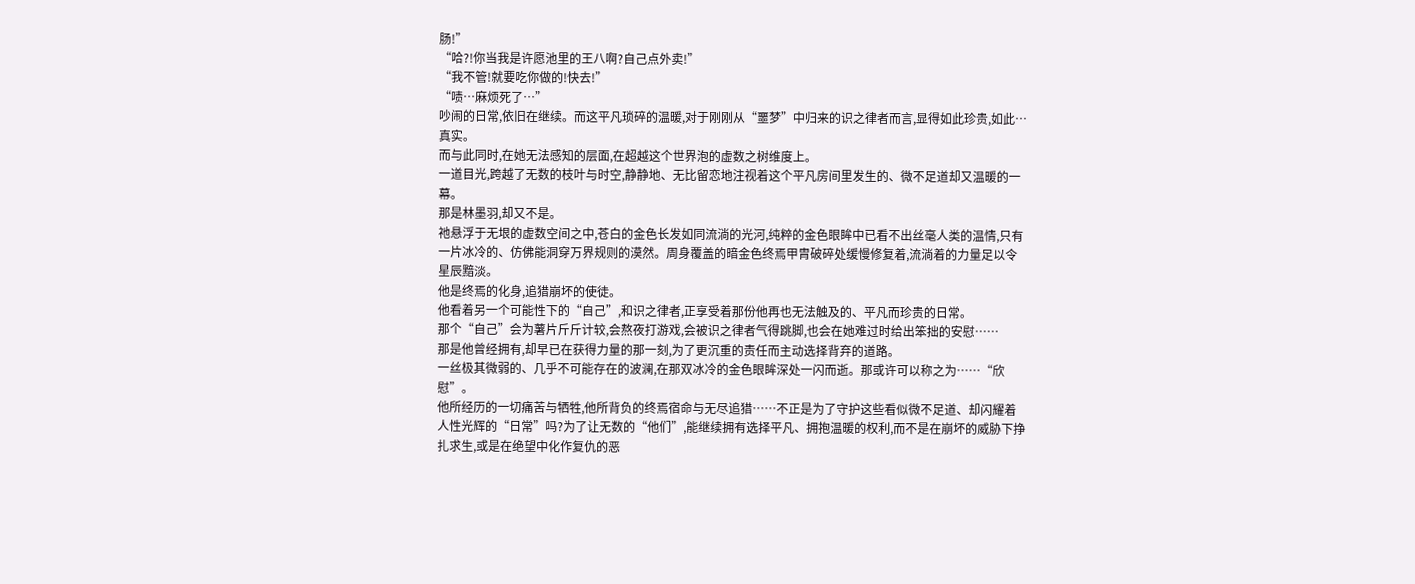肠!”
“哈?!你当我是许愿池里的王八啊?自己点外卖!”
“我不管!就要吃你做的!快去!”
“啧…麻烦死了…”
吵闹的日常,依旧在继续。而这平凡琐碎的温暖,对于刚刚从“噩梦”中归来的识之律者而言,显得如此珍贵,如此…真实。
而与此同时,在她无法感知的层面,在超越这个世界泡的虚数之树维度上。
一道目光,跨越了无数的枝叶与时空,静静地、无比留恋地注视着这个平凡房间里发生的、微不足道却又温暖的一幕。
那是林墨羽,却又不是。
祂悬浮于无垠的虚数空间之中,苍白的金色长发如同流淌的光河,纯粹的金色眼眸中已看不出丝毫人类的温情,只有一片冰冷的、仿佛能洞穿万界规则的漠然。周身覆盖的暗金色终焉甲胄破碎处缓慢修复着,流淌着的力量足以令星辰黯淡。
他是终焉的化身,追猎崩坏的使徒。
他看着另一个可能性下的“自己”,和识之律者,正享受着那份他再也无法触及的、平凡而珍贵的日常。
那个“自己”会为薯片斤斤计较,会熬夜打游戏,会被识之律者气得跳脚,也会在她难过时给出笨拙的安慰……
那是他曾经拥有,却早已在获得力量的那一刻,为了更沉重的责任而主动选择背弃的道路。
一丝极其微弱的、几乎不可能存在的波澜,在那双冰冷的金色眼眸深处一闪而逝。那或许可以称之为……“欣慰”。
他所经历的一切痛苦与牺牲,他所背负的终焉宿命与无尽追猎……不正是为了守护这些看似微不足道、却闪耀着人性光辉的“日常”吗?为了让无数的“他们”,能继续拥有选择平凡、拥抱温暖的权利,而不是在崩坏的威胁下挣扎求生,或是在绝望中化作复仇的恶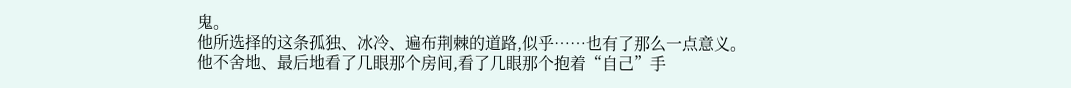鬼。
他所选择的这条孤独、冰冷、遍布荆棘的道路,似乎……也有了那么一点意义。
他不舍地、最后地看了几眼那个房间,看了几眼那个抱着“自己”手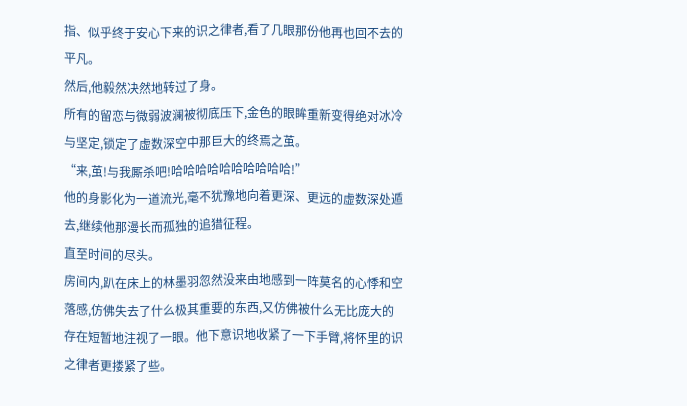指、似乎终于安心下来的识之律者,看了几眼那份他再也回不去的平凡。
然后,他毅然决然地转过了身。
所有的留恋与微弱波澜被彻底压下,金色的眼眸重新变得绝对冰冷与坚定,锁定了虚数深空中那巨大的终焉之茧。
“来,茧!与我厮杀吧!哈哈哈哈哈哈哈哈哈哈!”
他的身影化为一道流光,毫不犹豫地向着更深、更远的虚数深处遁去,继续他那漫长而孤独的追猎征程。
直至时间的尽头。
房间内,趴在床上的林墨羽忽然没来由地感到一阵莫名的心悸和空落感,仿佛失去了什么极其重要的东西,又仿佛被什么无比庞大的存在短暂地注视了一眼。他下意识地收紧了一下手臂,将怀里的识之律者更搂紧了些。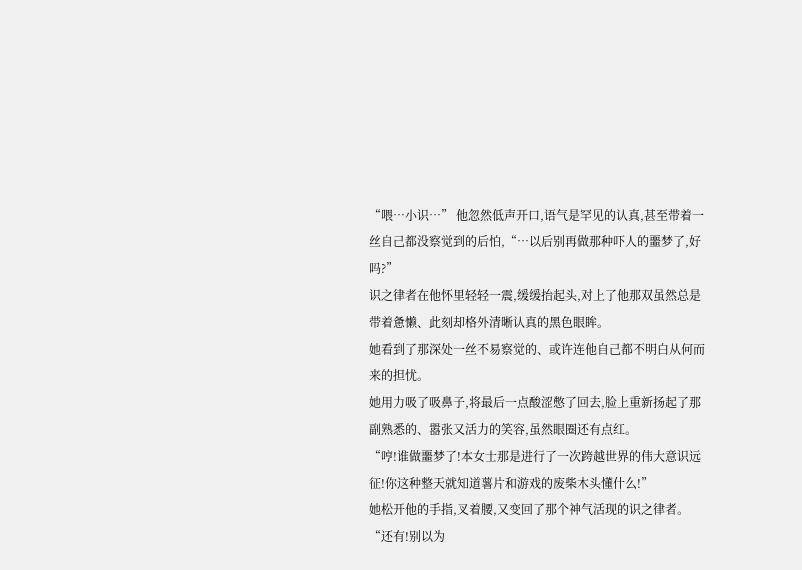“喂…小识…” 他忽然低声开口,语气是罕见的认真,甚至带着一丝自己都没察觉到的后怕,“…以后别再做那种吓人的噩梦了,好吗?”
识之律者在他怀里轻轻一震,缓缓抬起头,对上了他那双虽然总是带着惫懒、此刻却格外清晰认真的黑色眼眸。
她看到了那深处一丝不易察觉的、或许连他自己都不明白从何而来的担忧。
她用力吸了吸鼻子,将最后一点酸涩憋了回去,脸上重新扬起了那副熟悉的、嚣张又活力的笑容,虽然眼圈还有点红。
“哼!谁做噩梦了!本女士那是进行了一次跨越世界的伟大意识远征!你这种整天就知道薯片和游戏的废柴木头懂什么!”
她松开他的手指,叉着腰,又变回了那个神气活现的识之律者。
“还有!别以为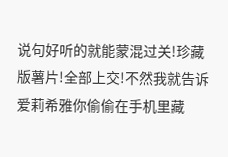说句好听的就能蒙混过关!珍藏版薯片!全部上交!不然我就告诉爱莉希雅你偷偷在手机里藏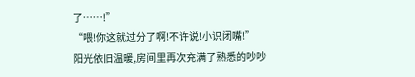了……!”
“喂!你这就过分了啊!不许说!小识闭嘴!”
阳光依旧温暖,房间里再次充满了熟悉的吵吵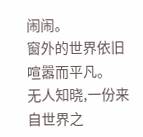闹闹。
窗外的世界依旧喧嚣而平凡。
无人知晓,一份来自世界之